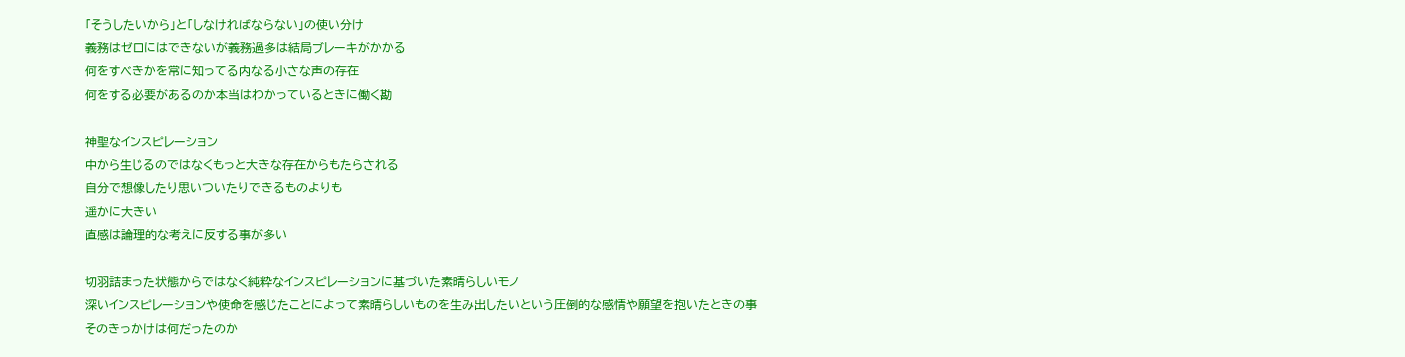「そうしたいから」と「しなければならない」の使い分け
義務はゼロにはできないが義務過多は結局ブレーキがかかる
何をすべきかを常に知ってる内なる小さな声の存在
何をする必要があるのか本当はわかっているときに働く勘

神聖なインスピレーション
中から生じるのではなくもっと大きな存在からもたらされる
自分で想像したり思いついたりできるものよりも
遥かに大きい
直感は論理的な考えに反する事が多い

切羽詰まった状態からではなく純粋なインスピレーションに基づいた素晴らしいモノ
深いインスピレーションや使命を感じたことによって素晴らしいものを生み出したいという圧倒的な感情や願望を抱いたときの事
そのきっかけは何だったのか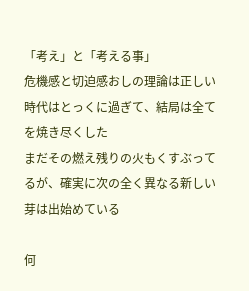「考え」と「考える事」
危機感と切迫感おしの理論は正しい時代はとっくに過ぎて、結局は全てを焼き尽くした
まだその燃え残りの火もくすぶってるが、確実に次の全く異なる新しい芽は出始めている

何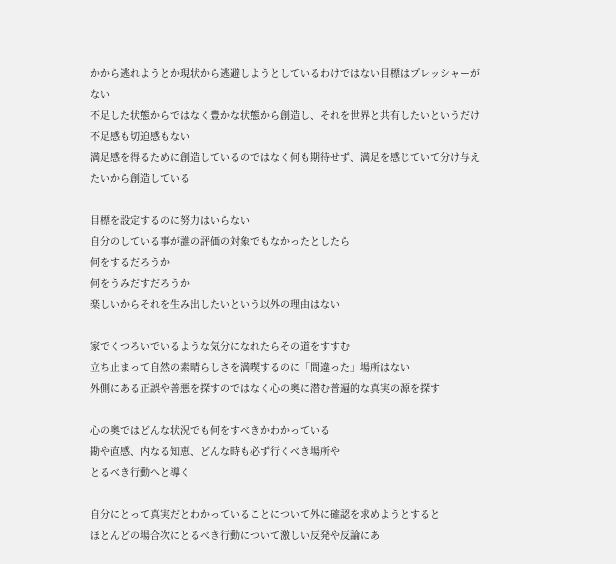かから逃れようとか現状から逃避しようとしているわけではない目標はプレッシャーがない
不足した状態からではなく豊かな状態から創造し、それを世界と共有したいというだけ
不足感も切迫感もない
満足感を得るために創造しているのではなく何も期待せず、満足を感じていて分け与えたいから創造している

目標を設定するのに努力はいらない
自分のしている事が誰の評価の対象でもなかったとしたら
何をするだろうか
何をうみだすだろうか
楽しいからそれを生み出したいという以外の理由はない

家でくつろいでいるような気分になれたらその道をすすむ
立ち止まって自然の素晴らしさを満喫するのに「間違った」場所はない
外側にある正誤や善悪を探すのではなく心の奥に潜む普遍的な真実の源を探す

心の奥ではどんな状況でも何をすべきかわかっている
勘や直感、内なる知恵、どんな時も必ず行くべき場所や
とるべき行動へと導く

自分にとって真実だとわかっていることについて外に確認を求めようとすると
ほとんどの場合次にとるべき行動について激しい反発や反論にあ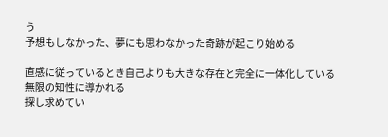う
予想もしなかった、夢にも思わなかった奇跡が起こり始める

直感に従っているとき自己よりも大きな存在と完全に一体化している
無限の知性に導かれる
探し求めてい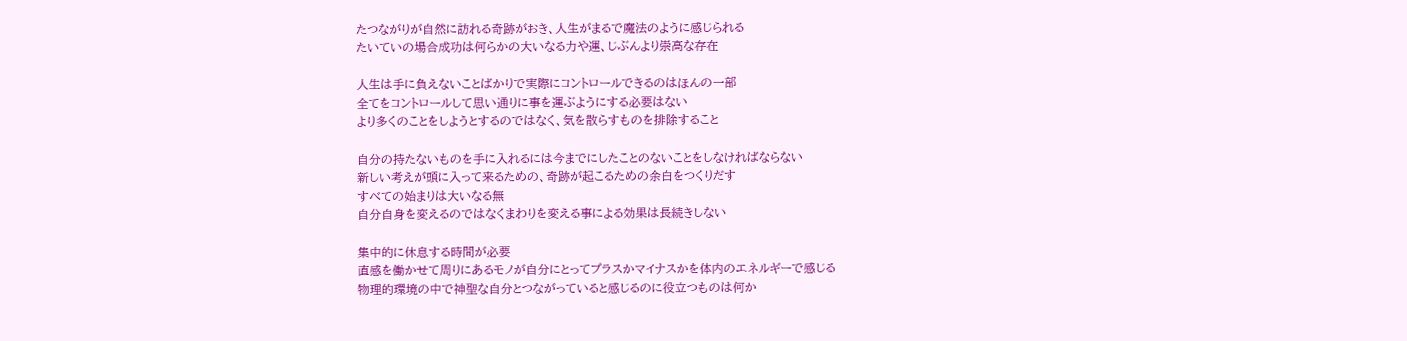たつながりが自然に訪れる奇跡がおき、人生がまるで魔法のように感じられる
たいていの場合成功は何らかの大いなる力や運、じぶんより崇高な存在

人生は手に負えないことばかりで実際にコントロールできるのはほんの一部
全てをコントロールして思い通りに事を運ぶようにする必要はない
より多くのことをしようとするのではなく、気を散らすものを排除すること

自分の持たないものを手に入れるには今までにしたことのないことをしなければならない
新しい考えが頭に入って来るための、奇跡が起こるための余白をつくりだす
すべての始まりは大いなる無
自分自身を変えるのではなくまわりを変える事による効果は長続きしない

集中的に休息する時間が必要
直感を働かせて周りにあるモノが自分にとってプラスかマイナスかを体内のエネルギーで感じる
物理的環境の中で神聖な自分とつながっていると感じるのに役立つものは何か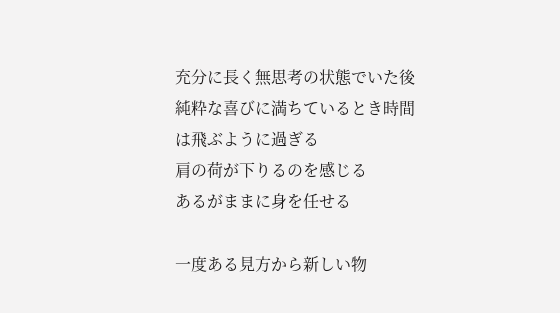充分に長く無思考の状態でいた後
純粋な喜びに満ちているとき時間は飛ぶように過ぎる
肩の荷が下りるのを感じる
あるがままに身を任せる

一度ある見方から新しい物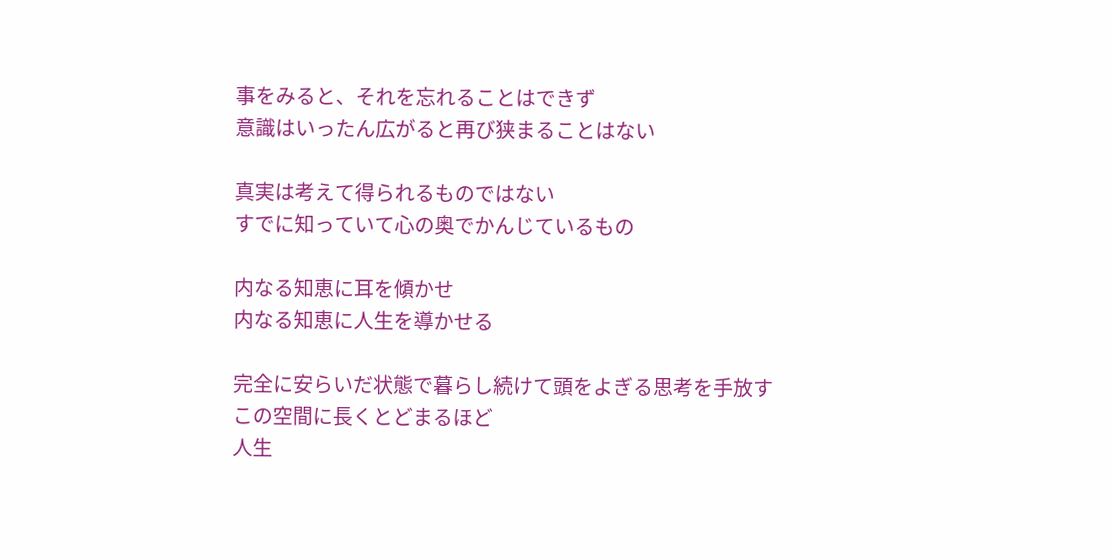事をみると、それを忘れることはできず
意識はいったん広がると再び狭まることはない

真実は考えて得られるものではない
すでに知っていて心の奥でかんじているもの

内なる知恵に耳を傾かせ
内なる知恵に人生を導かせる

完全に安らいだ状態で暮らし続けて頭をよぎる思考を手放す
この空間に長くとどまるほど
人生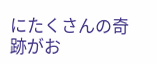にたくさんの奇跡がお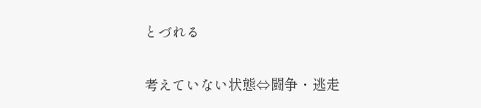とづれる

考えていない状態⇔闘争・逃走